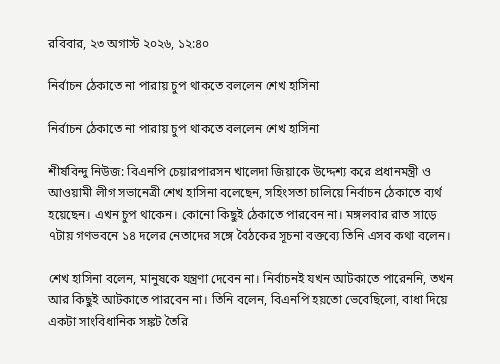রবিবার, ২৩ অগাস্ট ২০২৬, ১২:৪০

নির্বাচন ঠেকাতে না পারায় চুপ থাকতে বললেন শেখ হাসিনা

নির্বাচন ঠেকাতে না পারায় চুপ থাকতে বললেন শেখ হাসিনা

শীর্ষবিন্দু নিউজ: বিএনপি চেয়ারপারসন খালেদা জিয়াকে উদ্দেশ্য করে প্রধানমন্ত্রী ও আওয়ামী লীগ সভানেত্রী শেখ হাসিনা বলেছেন, সহিংসতা চালিয়ে নির্বাচন ঠেকাতে ব্যর্থ হয়েছেন। এখন চুপ থাকেন। কোনো কিছুই ঠেকাতে পারবেন না। মঙ্গলবার রাত সাড়ে ৭টায় গণভবনে ১৪ দলের নেতাদের সঙ্গে বৈঠকের সূচনা বক্তব্যে তিনি এসব কথা বলেন।

শেখ হাসিনা বলেন, মানুষকে যন্ত্রণা দেবেন না। নির্বাচনই যখন আটকাতে পারেননি, তখন আর কিছুই আটকাতে পারবেন না। তিনি বলেন, বিএনপি হয়তো ভেবেছিলো, বাধা দিয়ে একটা সাংবিধানিক সঙ্কট তৈরি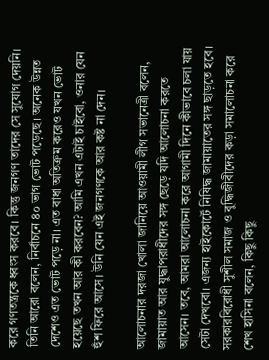করে গণতন্ত্রকে ধ্বংস করবে। কিন্তু জনগণ তাদের সে সুযোগ দেয়নি। তিনি আরো বলেন, নির্বাচনে ৪০ ভাগ ভোট পড়েছে। অনেক উন্নত দেশেও এত ভোট পড়ে না। এত বাধা অতিক্রম করেও যখন ভোট হয়েছে তখন আর কী করবেন? আমি এখন এটাই চাইবো, ওনার যেন হুঁশ ফিরে আসে। উনি যেন এই জনগণকে আর কষ্ট না দেন।

আলোচনার দরজা খোলা জানিয়ে আওয়ামী লীগ সভানেত্রী বলেন, জামায়াত আর যুদ্ধাপরাধীদের সঙ্গ ছেড়ে যদি আলোচনা করতে আসেন। তবে, আমরা আলোচনা করে আগামী দিনে কীভাবে চলা যায় সেটা দেখবো। এজন্য হাইকোর্টে নিষিদ্ধ জামায়াতের সঙ্গ ছাড়তে হবে। সরকারবিরোধী সুশীল সমাজ ও বুদ্ধিজীবীদের কড়া সমালোচনা করে শেখ হাসিনা বলেন, কিছু কিছু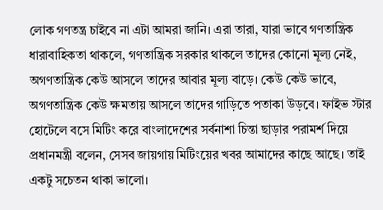লোক গণতন্ত্র চাইবে না এটা আমরা জানি। এরা তারা, যারা ভাবে গণতান্ত্রিক ধারাবাহিকতা থাকলে, গণতান্ত্রিক সরকার থাকলে তাদের কোনো মূল্য নেই, অগণতান্ত্রিক কেউ আসলে তাদের আবার মূল্য বাড়ে। কেউ কেউ ভাবে, অগণতান্ত্রিক কেউ ক্ষমতায় আসলে তাদের গাড়িতে পতাকা উড়বে। ফাইভ স্টার হোটেলে বসে মিটিং করে বাংলাদেশের সর্বনাশা চিন্তা ছাড়ার পরামর্শ দিয়ে প্রধানমন্ত্রী বলেন, সেসব জায়গায় মিটিংয়ের খবর আমাদের কাছে আছে। তাই একটু সচেতন থাকা ভালো।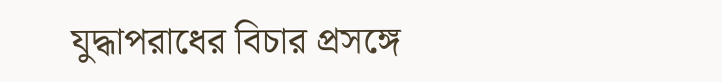যুদ্ধাপরাধের বিচার প্রসঙ্গে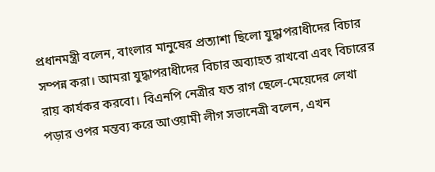প্রধানমন্ত্রী বলেন, বাংলার মানুষের প্রত্যাশা ছিলো যুদ্ধাপরাধীদের বিচার সম্পন্ন করা। আমরা যুদ্ধাপরাধীদের বিচার অব্যাহত রাখবো এবং বিচারের রায় কার্যকর করবো। বিএনপি নেত্রীর যত রাগ ছেলে-মেয়েদের লেখা পড়ার ওপর মন্তব্য করে আওয়ামী লীগ সভানেত্রী বলেন, এখন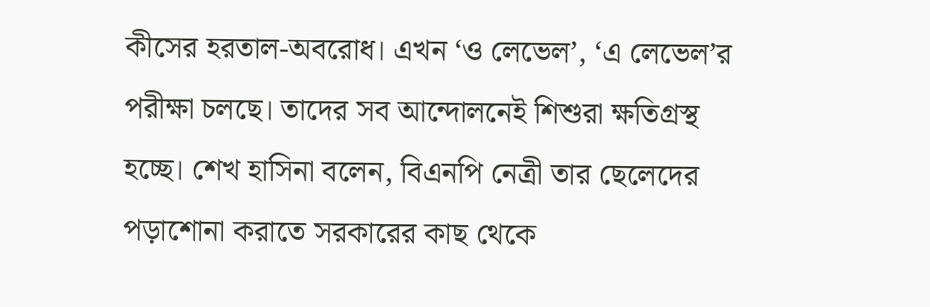কীসের হরতাল-অবরোধ। এখন ‘ও লেভেল’, ‘এ লেভেল’র পরীক্ষা চলছে। তাদের সব আন্দোলনেই শিশুরা ক্ষতিগ্রস্থ হচ্ছে। শেখ হাসিনা বলেন, বিএনপি নেত্রী তার ছেলেদের পড়াশোনা করাতে সরকারের কাছ থেকে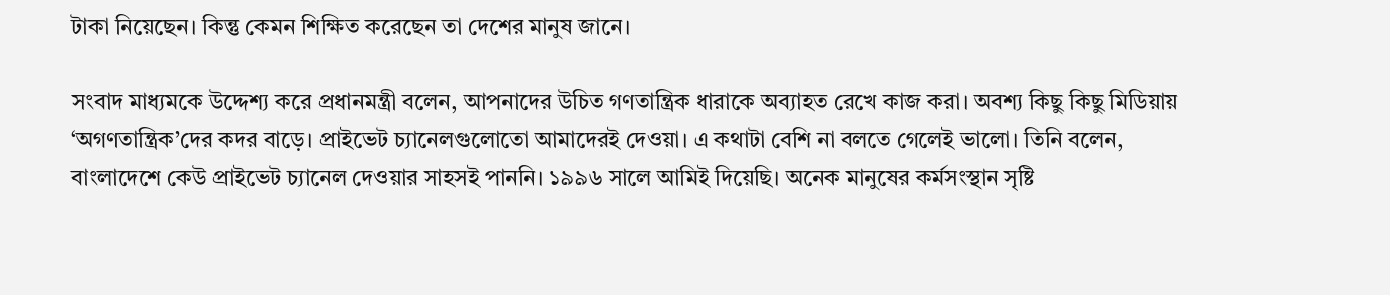টাকা নিয়েছেন। কিন্তু কেমন শিক্ষিত করেছেন তা দেশের মানুষ জানে।

সংবাদ মাধ্যমকে উদ্দেশ্য করে প্রধানমন্ত্রী বলেন, আপনাদের উচিত গণতান্ত্রিক ধারাকে অব্যাহত রেখে কাজ করা। অবশ্য কিছু কিছু মিডিয়ায় ‘অগণতান্ত্রিক’দের কদর বাড়ে। প্রাইভেট চ্যানেলগুলোতো আমাদেরই দেওয়া। এ কথাটা বেশি না বলতে গেলেই ভালো। তিনি বলেন, বাংলাদেশে কেউ প্রাইভেট চ্যানেল দেওয়ার সাহসই পাননি। ১৯৯৬ সালে আমিই দিয়েছি। অনেক মানুষের কর্মসংস্থান সৃষ্টি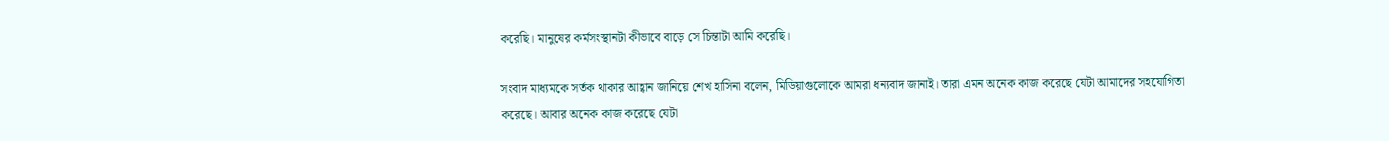করেছি। মানুষের কর্মসংস্থানটা কীভাবে বাড়ে সে চিন্তাটা আমি করেছি।

সংবাদ মাধ্যমকে সর্তক থাকার আহ্বান জানিয়ে শেখ হাসিনা বলেন, মিডিয়াগুলোকে আমরা ধন্যবাদ জানাই। তারা এমন অনেক কাজ করেছে যেটা আমাদের সহযোগিতা করেছে। আবার অনেক কাজ করেছে যেটা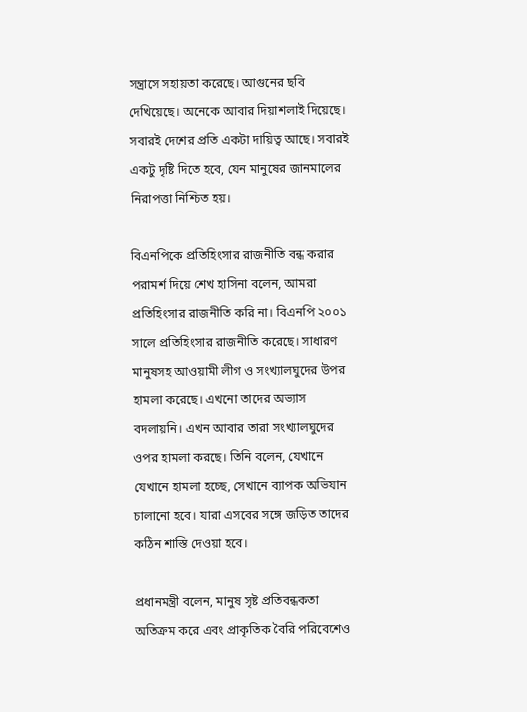সন্ত্রাসে সহায়তা করেছে। আগুনের ছবি দেখিয়েছে। অনেকে আবার দিয়াশলাই দিয়েছে। সবারই দেশের প্রতি একটা দায়িত্ব আছে। সবারই একটু দৃষ্টি দিতে হবে, যেন মানুষের জানমালের নিরাপত্তা নিশ্চিত হয়।

বিএনপিকে প্রতিহিংসার রাজনীতি বন্ধ করার পরামর্শ দিয়ে শেখ হাসিনা বলেন, আমরা প্রতিহিংসার রাজনীতি করি না। বিএনপি ২০০১ সালে প্রতিহিংসার রাজনীতি করেছে। সাধারণ মানুষসহ আওয়ামী লীগ ও সংখ্যালঘুদের উপর হামলা করেছে। এখনো তাদের অভ্যাস বদলায়নি। এখন আবার তারা সংখ্যালঘুদের ওপর হামলা করছে। তিনি বলেন, যেখানে যেখানে হামলা হচ্ছে, সেখানে ব্যাপক অভিযান চালানো হবে। যারা এসবের সঙ্গে জড়িত তাদের কঠিন শাস্তি দেওয়া হবে।

প্রধানমন্ত্রী বলেন, মানুষ সৃষ্ট প্রতিবন্ধকতা অতিক্রম করে এবং প্রাকৃতিক বৈরি পরিবেশেও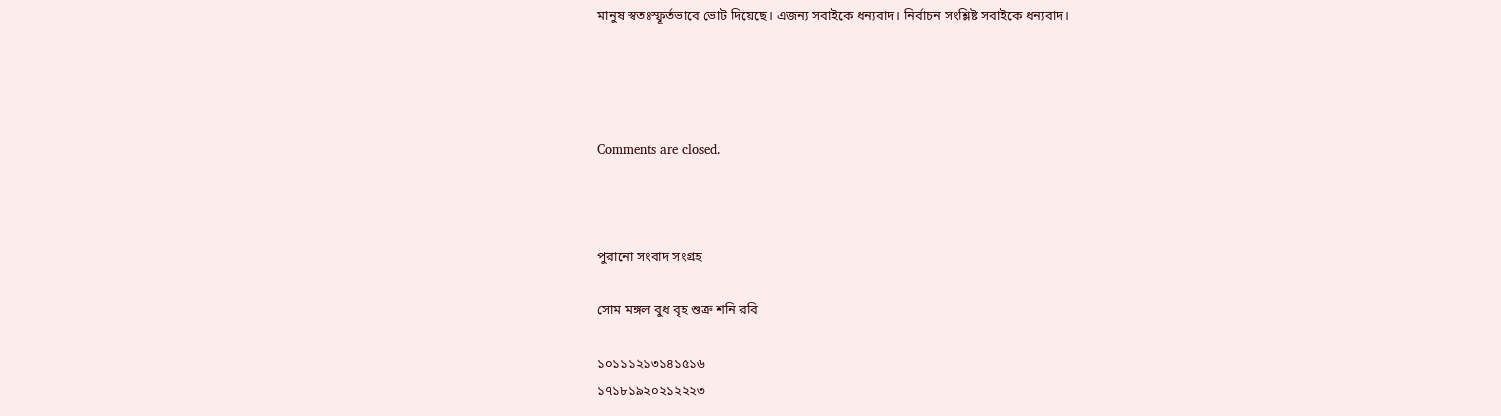মানুষ স্বতঃস্ফূর্তভাবে ভোট দিয়েছে। এজন্য সবাইকে ধন্যবাদ। নির্বাচন সংশ্লিষ্ট সবাইকে ধন্যবাদ।




Comments are closed.



পুরানো সংবাদ সংগ্রহ

সোম মঙ্গল বুধ বৃহ শুক্র শনি রবি

১০১১১২১৩১৪১৫১৬
১৭১৮১৯২০২১২২২৩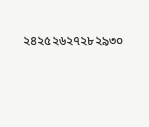২৪২৫২৬২৭২৮২৯৩০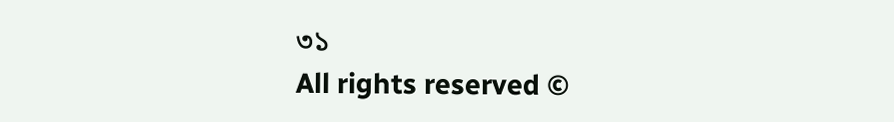৩১
All rights reserved ©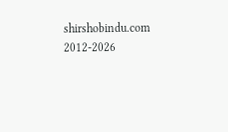shirshobindu.com 2012-2026